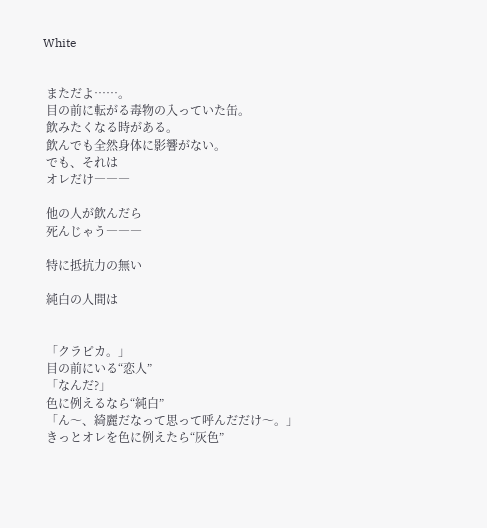White


 まただよ……。
 目の前に転がる毒物の入っていた缶。
 飲みたくなる時がある。
 飲んでも全然身体に影響がない。
 でも、それは
 オレだけ―――

 他の人が飲んだら
 死んじゃう―――

 特に抵抗力の無い

 純白の人間は


 「クラピカ。」
 目の前にいる“恋人”
 「なんだ?」
 色に例えるなら“純白”
 「ん〜、綺麗だなって思って呼んだだけ〜。」
 きっとオレを色に例えたら“灰色”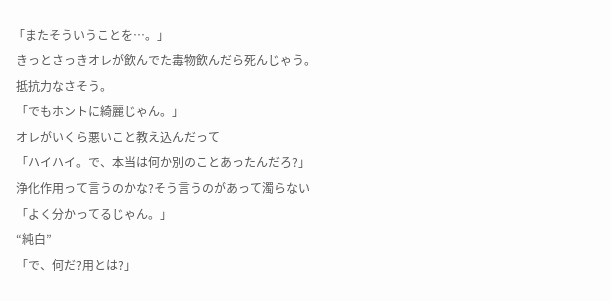「またそういうことを…。」
 きっとさっきオレが飲んでた毒物飲んだら死んじゃう。
 抵抗力なさそう。
 「でもホントに綺麗じゃん。」
 オレがいくら悪いこと教え込んだって
 「ハイハイ。で、本当は何か別のことあったんだろ?」
 浄化作用って言うのかな?そう言うのがあって濁らない
 「よく分かってるじゃん。」
 “純白”
 「で、何だ?用とは?」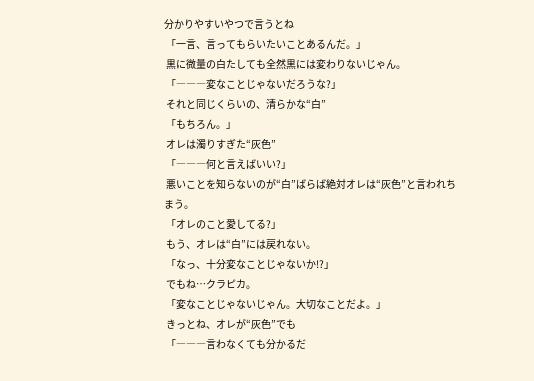分かりやすいやつで言うとね
 「一言、言ってもらいたいことあるんだ。」
 黒に微量の白たしても全然黒には変わりないじゃん。
 「―――変なことじゃないだろうな?」
 それと同じくらいの、清らかな“白”
 「もちろん。」
 オレは濁りすぎた“灰色”
 「―――何と言えばいい?」
 悪いことを知らないのが“白”ばらば絶対オレは“灰色”と言われちまう。
 「オレのこと愛してる?」
 もう、オレは“白”には戻れない。
 「なっ、十分変なことじゃないか!?」
 でもね…クラピカ。
 「変なことじゃないじゃん。大切なことだよ。」
 きっとね、オレが“灰色”でも
 「―――言わなくても分かるだ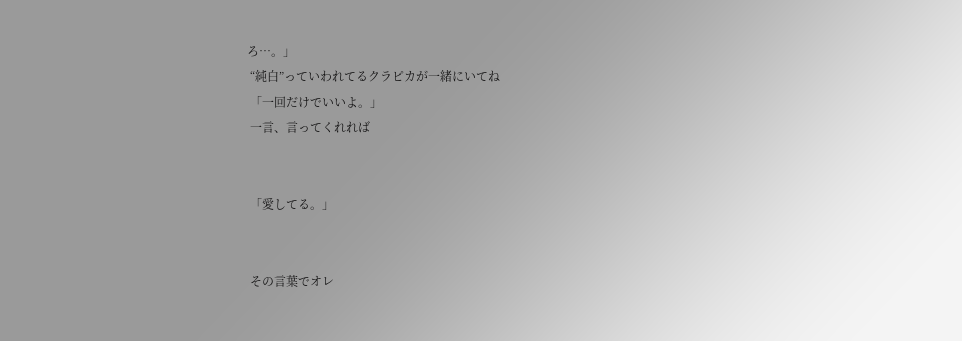ろ…。」
 “純白”っていわれてるクラピカが一緒にいてね
 「一回だけでいいよ。」
 一言、言ってくれれば


 「愛してる。」


 その言葉でオレ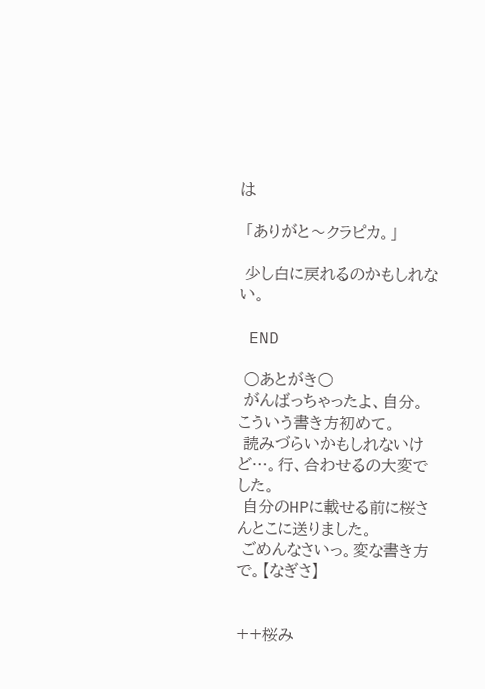は

 「ありがと〜クラピカ。」

 少し白に戻れるのかもしれない。

 END

 ○あとがき○
 がんばっちゃったよ、自分。こういう書き方初めて。
 読みづらいかもしれないけど…。行、合わせるの大変でした。
 自分のHPに載せる前に桜さんとこに送りました。
 ごめんなさいっ。変な書き方で。【なぎさ】


++桜み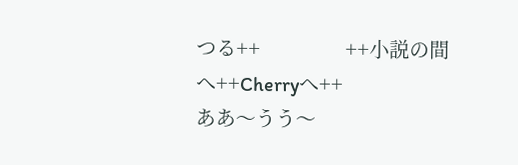つる++                 ++小説の間へ++Cherryへ++
ああ〜うう〜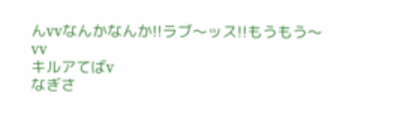んvvなんかなんか!!ラブ〜ッス!!もうもう〜vv
キルアてばv
なぎさ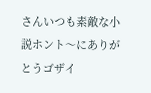さんいつも素敵な小説ホント〜にありがとうゴザイ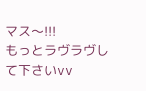マス〜!!!
もっとラヴラヴして下さいvv